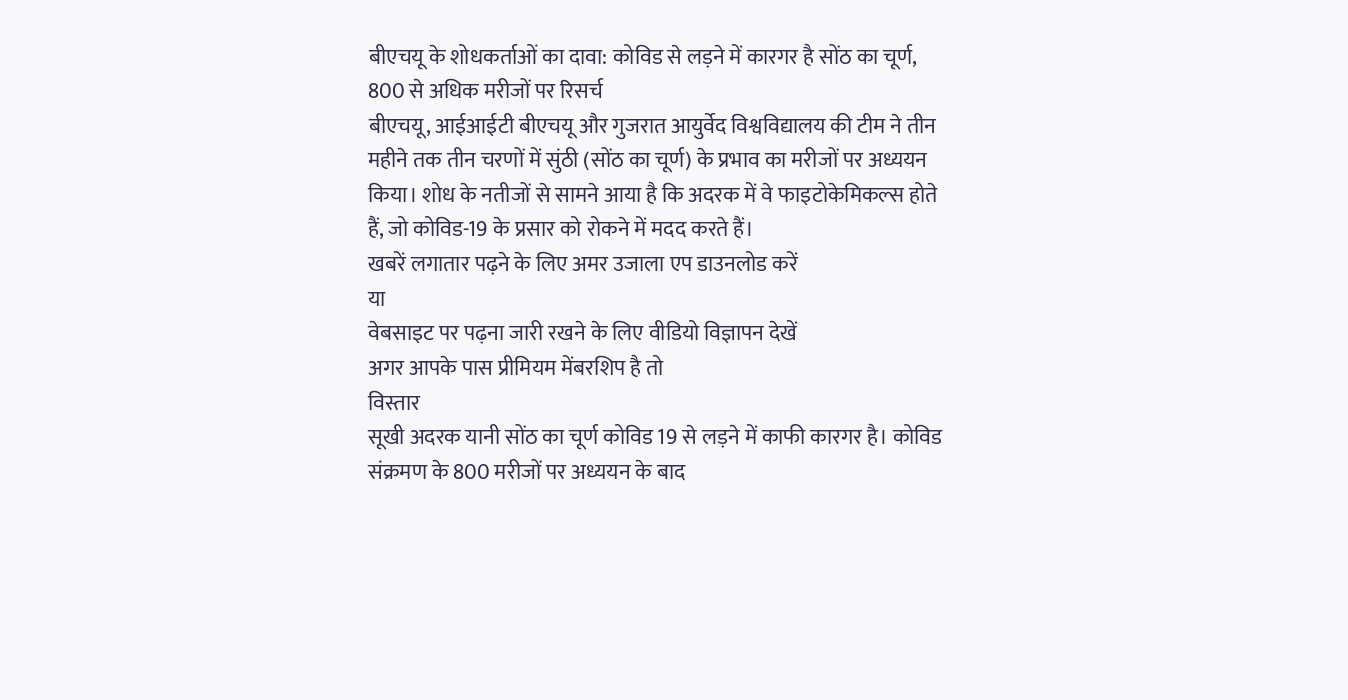बीएचयू के शोधकर्ताओं का दावा: कोविड से लड़ने में कारगर है सोंठ का चूर्ण, 800 से अधिक मरीजों पर रिसर्च
बीएचयू, आईआईटी बीएचयू और गुजरात आयुर्वेद विश्वविद्यालय की टीम ने तीन महीने तक तीन चरणों में सुंठी (सोंठ का चूर्ण) के प्रभाव का मरीजों पर अध्ययन किया। शोध के नतीजों से सामने आया है कि अदरक में वे फाइटोकेमिकल्स होते हैं, जो कोविड-19 के प्रसार को रोकने में मदद करते हैं।
खबरें लगातार पढ़ने के लिए अमर उजाला एप डाउनलोड करें
या
वेबसाइट पर पढ़ना जारी रखने के लिए वीडियो विज्ञापन देखें
अगर आपके पास प्रीमियम मेंबरशिप है तो
विस्तार
सूखी अदरक यानी सोंठ का चूर्ण कोविड 19 से लड़ने में काफी कारगर है। कोविड संक्रमण के 800 मरीजों पर अध्ययन के बाद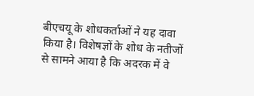बीएचयू के शोधकर्ताओं ने यह दावा किया है। विशेषज्ञों के शोध के नतीजों से सामने आया है कि अदरक में वे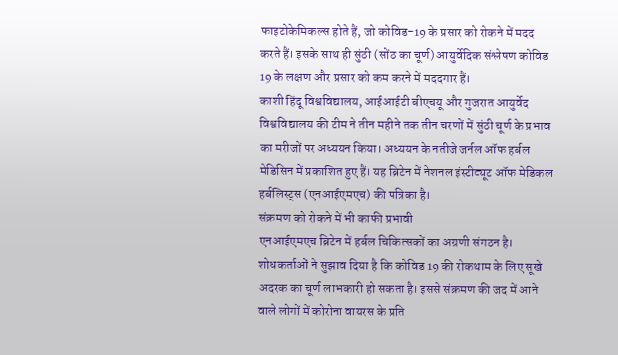फाइटोकेमिकल्स होते हैं, जो कोविड-19 के प्रसार को रोकने में मदद करते हैं। इसके साथ ही सुंठी (सोंठ का चूर्ण) आयुर्वेदिक संश्लेषण कोविड 19 के लक्षण और प्रसार को कम करने में मददगार हैं।
काशी हिंदू विश्वविद्यालय, आईआईटी बीएचयू और गुजरात आयुर्वेद विश्वविद्यालय की टीम ने तीन महीने तक तीन चरणों में सुंठी चूर्ण के प्रभाव का मरीजों पर अध्ययन किया। अध्ययन के नतीजे जर्नल ऑफ हर्बल मेडिसिन में प्रकाशित हुए हैं। यह ब्रिटेन में नेशनल इंस्टीट्यूट ऑफ मेडिकल हर्बलिस्ट्स (एनआईएमएच) की पत्रिका है।
संक्रमण को रोकने में भी काफी प्रभावी
एनआईएमएच ब्रिटेन में हर्बल चिकित्सकों का अग्रणी संगठन है। शोधकर्ताओं ने सुझाव दिया है कि कोविड 19 की रोकथाम के लिए सूखे अदरक का चूर्ण लाभकारी हो सकता है। इससे संक्रमण की जद में आने वाले लोगों में कोरोना वायरस के प्रति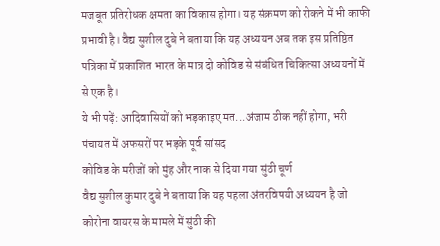मजबूत प्रतिरोधक क्षमता का विकास होगा। यह संक्रमण को रोकने में भी काफी प्रभावी है। वैद्य सुशील दुबे ने बताया कि यह अध्ययन अब तक इस प्रतिष्ठित पत्रिका में प्रकाशित भारत के मात्र दो कोविड से संबंधित चिकित्सा अध्ययनों में से एक है।
ये भी पढ़ें: आदिवासियों को भड़काइए मत...अंजाम ठीक नहीं होगा, भरी पंचायत में अफसरों पर भड़के पूर्व सांसद
कोविड के मरीजों को मुंह और नाक से दिया गया सुंठी चूर्ण
वैद्य सुशील कुमार दुबे ने बताया कि यह पहला अंतरविषयी अध्ययन है जो कोरोना वायरस के मामले में सुंठी की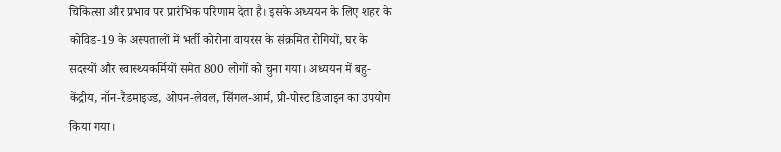चिकित्सा और प्रभाव पर प्रारंभिक परिणाम देता है। इसके अध्ययन के लिए शहर के कोविड-19 के अस्पतालों में भर्ती कोरोना वायरस के संक्रमित रोगियों, घर के सदस्यों और स्वास्थ्यकर्मियों समेत 800 लोगों को चुना गया। अध्ययन में बहु-केंद्रीय, नॉन-रैंडमाइज्ड, ओपन-लेवल, सिंगल-आर्म, प्री-पोस्ट डिजाइन का उपयोग किया गया।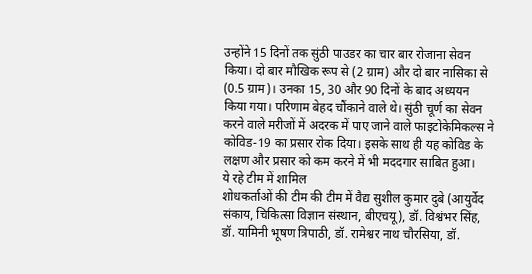उन्होंने 15 दिनों तक सुंठी पाउडर का चार बार रोजाना सेवन किया। दो बार मौखिक रूप से (2 ग्राम) और दो बार नासिका से (0.5 ग्राम)। उनका 15, 30 और 90 दिनों के बाद अध्ययन किया गया। परिणाम बेहद चौंकाने वाले थे। सुंठी चूर्ण का सेवन करने वाले मरीजों में अदरक में पाए जाने वाले फाइटोकेमिकल्स ने कोविड-19 का प्रसार रोक दिया। इसके साथ ही यह कोविड के लक्षण और प्रसार को कम करने में भी मददगार साबित हुआ।
ये रहे टीम में शामिल
शोधकर्ताओं की टीम की टीम में वैद्य सुशील कुमार दुबे (आयुर्वेद संकाय, चिकित्सा विज्ञान संस्थान, बीएचयू), डॉ. विश्वंभर सिंह, डॉ. यामिनी भूषण त्रिपाठी, डॉ. रामेश्वर नाथ चौरसिया, डॉ.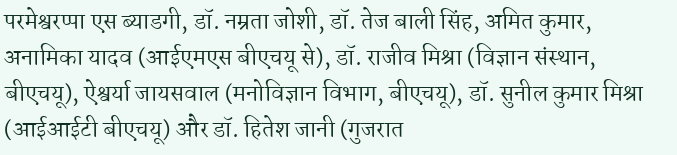परमेश्वरप्पा एस ब्याडगी, डॉ. नम्रता जोशी, डॉ. तेज बाली सिंह, अमित कुमार, अनामिका यादव (आईएमएस बीएचयू से), डॉ. राजीव मिश्रा (विज्ञान संस्थान, बीएचयू), ऐश्वर्या जायसवाल (मनोविज्ञान विभाग, बीएचयू), डॉ. सुनील कुमार मिश्रा (आईआईटी बीएचयू) और डॉ. हितेश जानी (गुजरात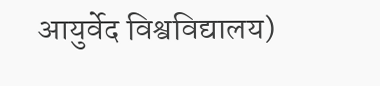आयुर्वेद विश्वविद्यालय)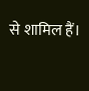से शामिल हैं।